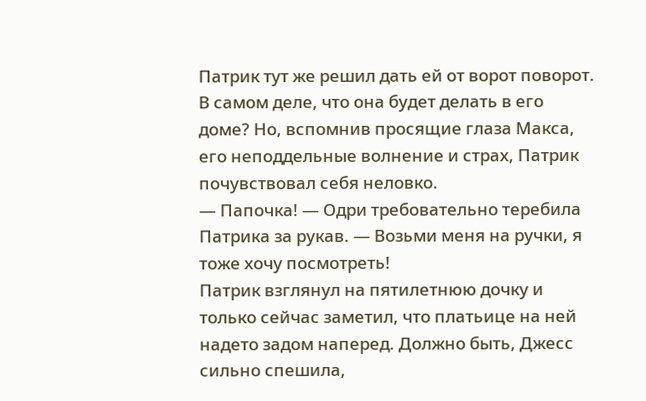Патрик тут же решил дать ей от ворот поворот. В самом деле, что она будет делать в его доме? Но, вспомнив просящие глаза Макса, его неподдельные волнение и страх, Патрик почувствовал себя неловко.
— Папочка! — Одри требовательно теребила Патрика за рукав. — Возьми меня на ручки, я тоже хочу посмотреть!
Патрик взглянул на пятилетнюю дочку и только сейчас заметил, что платьице на ней надето задом наперед. Должно быть, Джесс сильно спешила,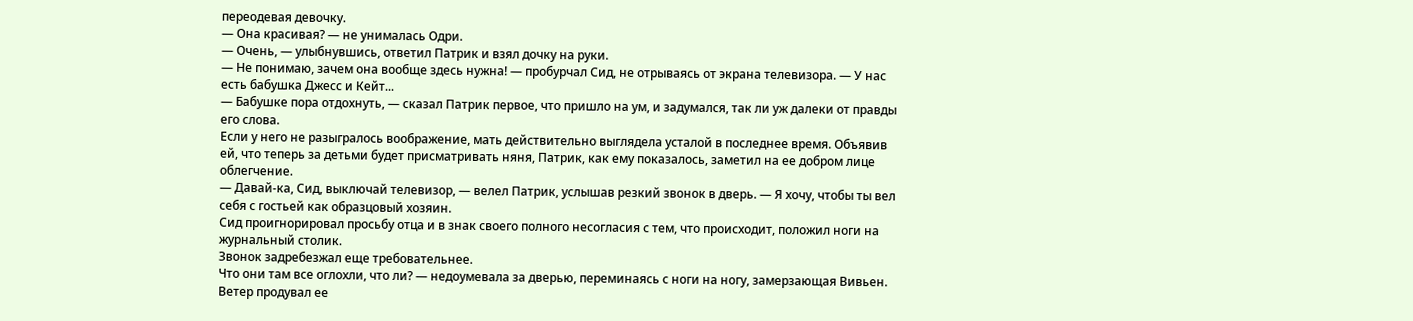переодевая девочку.
— Она красивая? — не унималась Одри.
— Очень, — улыбнувшись, ответил Патрик и взял дочку на руки.
— Не понимаю, зачем она вообще здесь нужна! — пробурчал Сид, не отрываясь от экрана телевизора. — У нас есть бабушка Джесс и Кейт...
— Бабушке пора отдохнуть, — сказал Патрик первое, что пришло на ум, и задумался, так ли уж далеки от правды его слова.
Если у него не разыгралось воображение, мать действительно выглядела усталой в последнее время. Объявив ей, что теперь за детьми будет присматривать няня, Патрик, как ему показалось, заметил на ее добром лице облегчение.
— Давай-ка, Сид, выключай телевизор, — велел Патрик, услышав резкий звонок в дверь. — Я хочу, чтобы ты вел себя с гостьей как образцовый хозяин.
Сид проигнорировал просьбу отца и в знак своего полного несогласия с тем, что происходит, положил ноги на журнальный столик.
Звонок задребезжал еще требовательнее.
Что они там все оглохли, что ли? — недоумевала за дверью, переминаясь с ноги на ногу, замерзающая Вивьен. Ветер продувал ее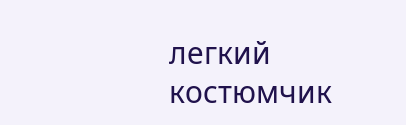легкий костюмчик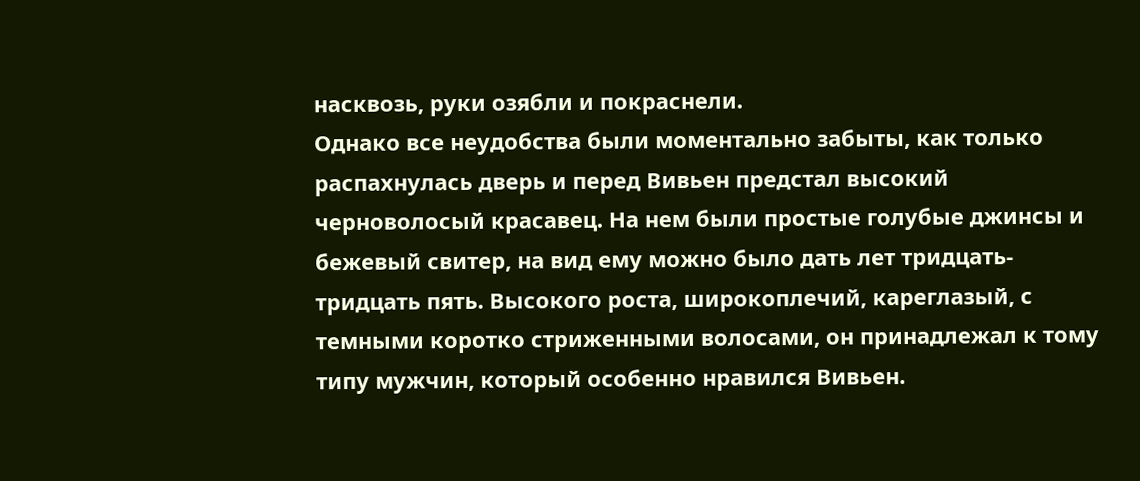насквозь, руки озябли и покраснели.
Однако все неудобства были моментально забыты, как только распахнулась дверь и перед Вивьен предстал высокий черноволосый красавец. На нем были простые голубые джинсы и бежевый свитер, на вид ему можно было дать лет тридцать-тридцать пять. Высокого роста, широкоплечий, кареглазый, с темными коротко стриженными волосами, он принадлежал к тому типу мужчин, который особенно нравился Вивьен.